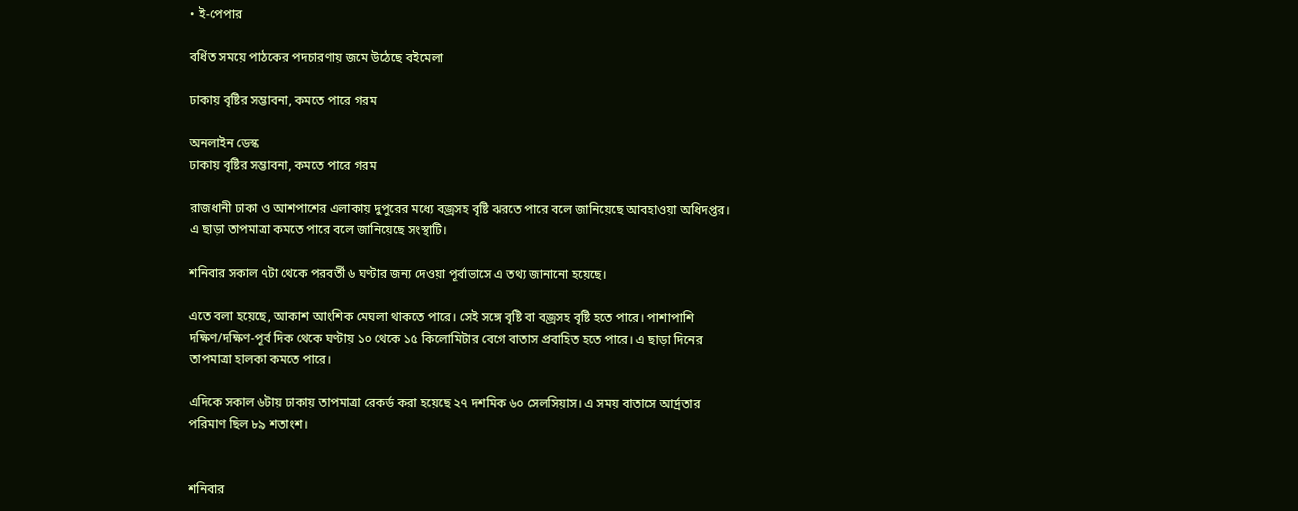• ই-পেপার

বর্ধিত সময়ে পাঠকের পদচারণায় জমে উঠেছে বইমেলা

ঢাকায় বৃষ্টির সম্ভাবনা, কমতে পারে গরম

অনলাইন ডেস্ক
ঢাকায় বৃষ্টির সম্ভাবনা, কমতে পারে গরম

রাজধানী ঢাকা ও আশপাশের এলাকায় দুপুরের মধ্যে বজ্রসহ বৃষ্টি ঝরতে পারে বলে জানিয়েছে আবহাওয়া অধিদপ্তর। এ ছাড়া তাপমাত্রা কমতে পারে বলে জানিয়েছে সংস্থাটি।

শনিবার সকাল ৭টা থেকে পরবর্তী ৬ ঘণ্টার জন্য দেওয়া পূর্বাভাসে এ তথ্য জানানো হয়েছে।

এতে বলা হয়েছে, আকাশ আংশিক মেঘলা থাকতে পারে। সেই সঙ্গে বৃষ্টি বা বজ্রসহ বৃষ্টি হতে পারে। পাশাপাশি দক্ষিণ/দক্ষিণ-পূর্ব দিক থেকে ঘণ্টায় ১০ থেকে ১৫ কিলোমিটার বেগে বাতাস প্রবাহিত হতে পারে। এ ছাড়া দিনের তাপমাত্রা হালকা কমতে পারে।

এদিকে সকাল ৬টায় ঢাকায় তাপমাত্রা রেকর্ড করা হয়েছে ২৭ দশমিক ৬০ সেলসিয়াস। এ সময় বাতাসে আর্দ্রতার পরিমাণ ছিল ৮৯ শতাংশ।


শনিবার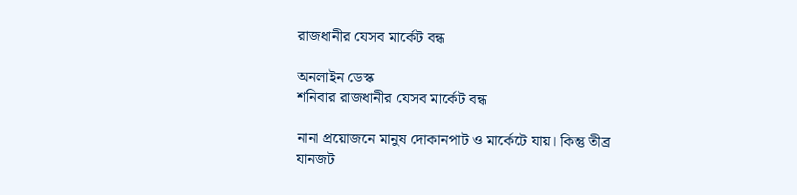রাজধানীর যেসব মার্কেট বন্ধ

অনলাইন ডেস্ক
শনিবার রাজধানীর যেসব মার্কেট বন্ধ

নানা প্রয়োজনে মানুষ দোকানপাট ও মার্কেটে যায়। কিন্তু তীব্র যানজট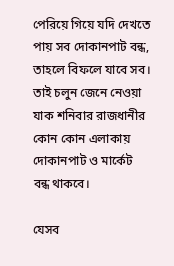পেরিয়ে গিয়ে যদি দেখতে পায় সব দোকানপাট বন্ধ, তাহলে বিফলে যাবে সব। তাই চলুন জেনে নেওয়া যাক শনিবার রাজধানীর কোন কোন এলাকায় দোকানপাট ও মার্কেট বন্ধ থাকবে।

যেসব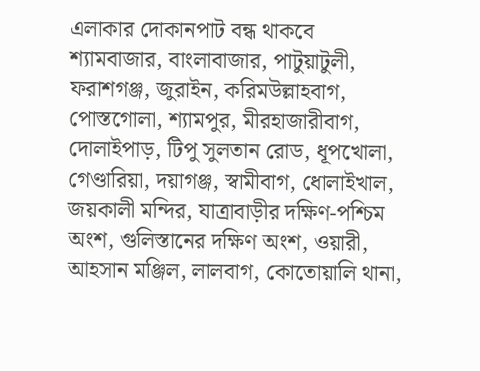এলাকার দোকানপাট বন্ধ থাকবে
শ্যামবাজার, বাংলাবাজার, পাটুয়াটুলী, ফরাশগঞ্জ, জুরাইন, করিমউল্লাহবাগ, পোস্তগোলা, শ্যামপুর, মীরহাজারীবাগ, দোলাইপাড়, টিপু সুলতান রোড, ধূপখোলা, গেণ্ডারিয়া, দয়াগঞ্জ, স্বামীবাগ, ধোলাইখাল, জয়কালী মন্দির, যাত্রাবাড়ীর দক্ষিণ-পশ্চিম অংশ, গুলিস্তানের দক্ষিণ অংশ, ওয়ারী, আহসান মঞ্জিল, লালবাগ, কোতোয়ালি থানা,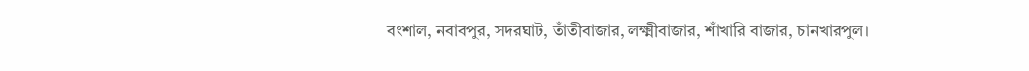বংশাল, নবাবপুর, সদরঘাট, তাঁতীবাজার, লক্ষ্মীবাজার, শাঁখারি বাজার, চানখারপুল।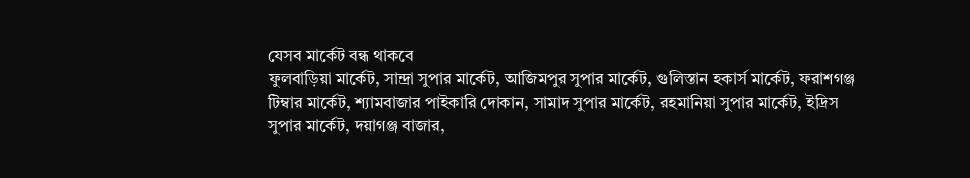যেসব মার্কেট বন্ধ থাকবে
ফুলবাড়িয়া মার্কেট, সান্দ্রা সুপার মার্কেট, আজিমপুর সুপার মার্কেট, গুলিস্তান হকার্স মার্কেট, ফরাশগঞ্জ টিম্বার মার্কেট, শ্যামবাজার পাইকারি দোকান, সামাদ সুপার মার্কেট, রহমানিয়া সুপার মার্কেট, ইদ্রিস সুপার মার্কেট, দয়াগঞ্জ বাজার,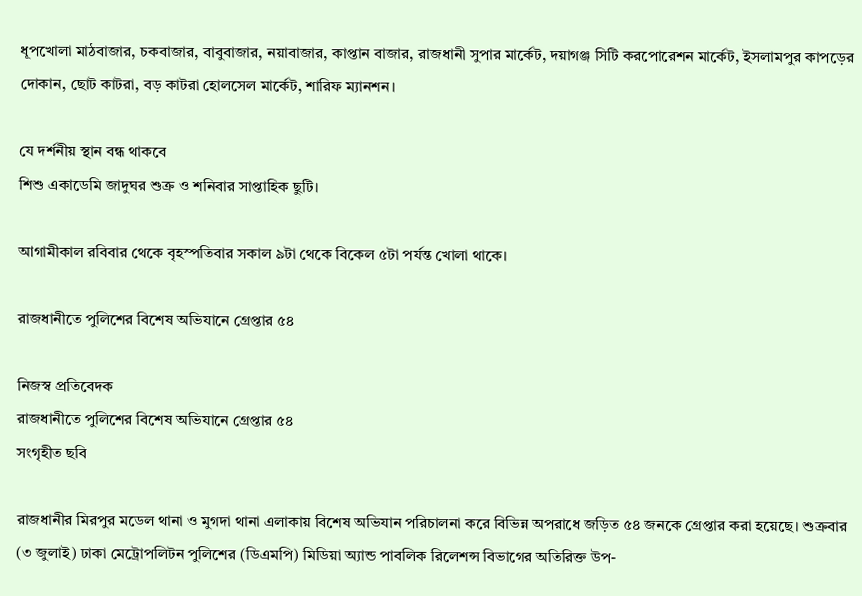ধূপখোলা মাঠবাজার, চকবাজার, বাবুবাজার, নয়াবাজার, কাপ্তান বাজার, রাজধানী সুপার মার্কেট, দয়াগঞ্জ সিটি করপোরেশন মার্কেট, ইসলামপুর কাপড়ের দোকান, ছোট কাটরা, বড় কাটরা হোলসেল মার্কেট, শারিফ ম্যানশন।

যে দর্শনীয় স্থান বন্ধ থাকবে
শিশু একাডেমি জাদুঘর শুক্র ও শনিবার সাপ্তাহিক ছুটি।

আগামীকাল রবিবার থেকে বৃহস্পতিবার সকাল ৯টা থেকে বিকেল ৫টা পর্যন্ত খোলা থাকে।

রাজধানীতে পুলিশের বিশেষ অভিযানে গ্রেপ্তার ৫৪

নিজস্ব প্রতিবেদক
রাজধানীতে পুলিশের বিশেষ অভিযানে গ্রেপ্তার ৫৪
সংগৃহীত ছবি

রাজধানীর মিরপুর মডেল থানা ও মুগদা থানা এলাকায় বিশেষ অভিযান পরিচালনা করে বিভিন্ন অপরাধে জড়িত ৫৪ জনকে গ্রেপ্তার করা হয়েছে। শুক্রবার (৩ জুলাই) ঢাকা মেট্রোপলিটন পুলিশের (ডিএমপি) মিডিয়া অ্যান্ড পাবলিক রিলেশন্স বিভাগের অতিরিক্ত উপ-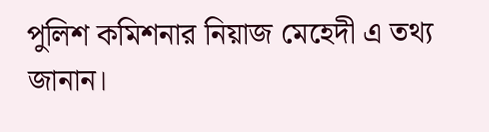পুলিশ কমিশনার নিয়াজ মেহেদী এ তথ্য জানান।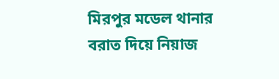মিরপুর মডেল থানার বরাত দিয়ে নিয়াজ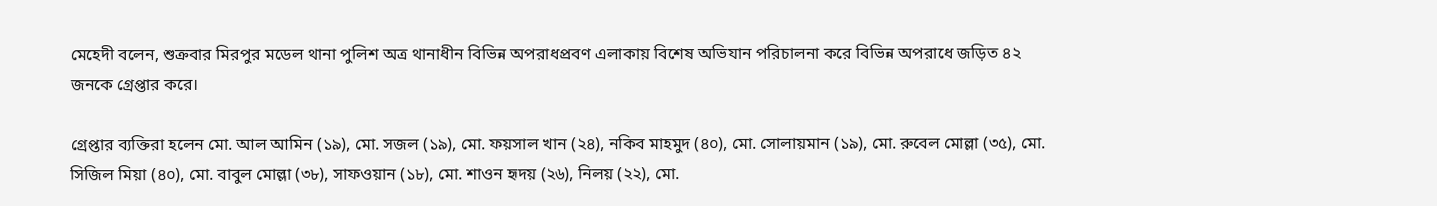মেহেদী বলেন, শুক্রবার মিরপুর মডেল থানা পুলিশ অত্র থানাধীন বিভিন্ন অপরাধপ্রবণ এলাকায় বিশেষ অভিযান পরিচালনা করে বিভিন্ন অপরাধে জড়িত ৪২ জনকে গ্রেপ্তার করে।

গ্রেপ্তার ব্যক্তিরা হলেন মো. আল আমিন (১৯), মো. সজল (১৯), মো. ফয়সাল খান (২৪), নকিব মাহমুদ (৪০), মো. সোলায়মান (১৯), মো. রুবেল মোল্লা (৩৫), মো. সিজিল মিয়া (৪০), মো. বাবুল মোল্লা (৩৮), সাফওয়ান (১৮), মো. শাওন হৃদয় (২৬), নিলয় (২২), মো.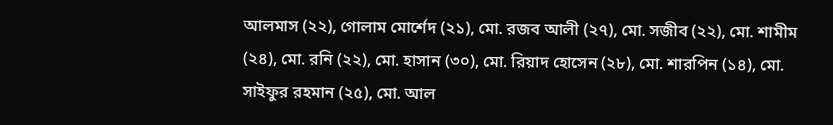আলমাস (২২), গোলাম মোর্শেদ (২১), মো. রজব আলী (২৭), মো. সজীব (২২), মো. শামীম (২৪), মো. রনি (২২), মো. হাসান (৩০), মো. রিয়াদ হোসেন (২৮), মো. শারপিন (১৪), মো. সাইফুর রহমান (২৫), মো. আল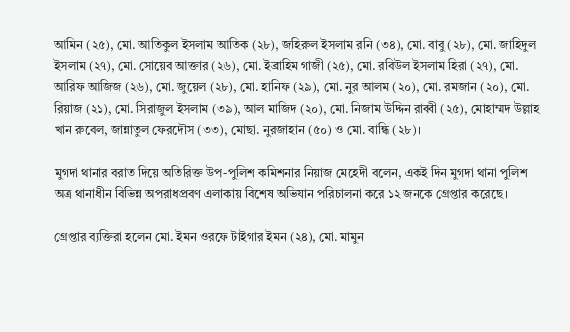আমিন (২৫), মো. আতিকুল ইসলাম আতিক (২৮), জহিরুল ইসলাম রনি (৩৪), মো. বাবু (২৮), মো. জাহিদুল ইসলাম (২৭), মো. সোয়েব আক্তার (২৬), মো. ইব্রাহিম গাজী (২৫), মো. রবিউল ইসলাম হিরা (২৭), মো. আরিফ আজিজ (২৬), মো. জুয়েল (২৮), মো. হানিফ (২৯), মো. নুর আলম (২০), মো. রমজান (২০), মো. রিয়াজ (২১), মো. সিরাজুল ইসলাম (৩৯), আল মাজিদ (২০), মো. নিজাম উদ্দিন রাব্বী (২৫), মোহাম্মদ উল্লাহ খান রুবেল, জান্নাতুল ফেরদৌস (৩৩), মোছা. নুরজাহান (৫০) ও মো. বান্ধি (২৮)।

মুগদা থানার বরাত দিয়ে অতিরিক্ত উপ-পুলিশ কমিশনার নিয়াজ মেহেদী বলেন, একই দিন মুগদা থানা পুলিশ অত্র থানাধীন বিভিন্ন অপরাধপ্রবণ এলাকায় বিশেষ অভিযান পরিচালনা করে ১২ জনকে গ্রেপ্তার করেছে।

গ্রেপ্তার ব্যক্তিরা হলেন মো. ইমন ওরফে টাইগার ইমন (২৪), মো. মামুন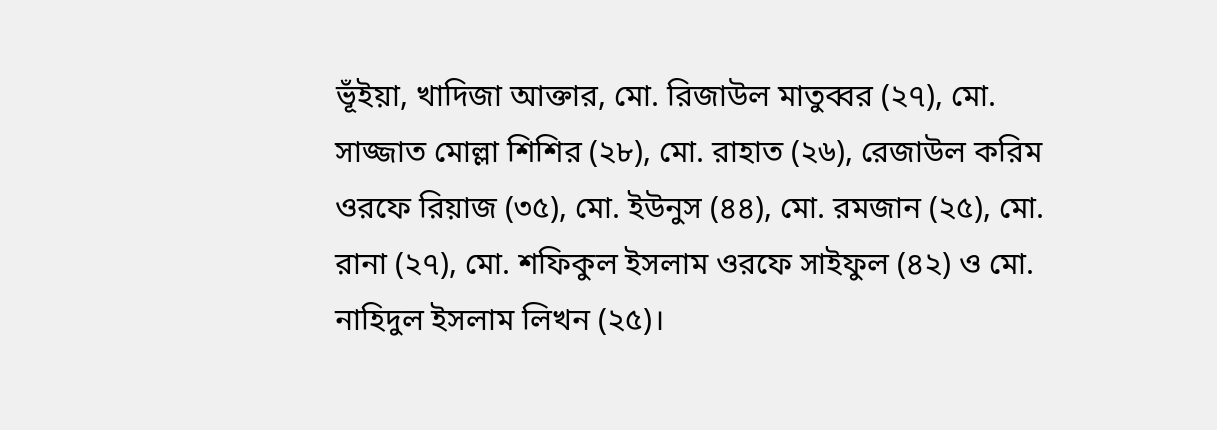ভূঁইয়া, খাদিজা আক্তার, মো. রিজাউল মাতুব্বর (২৭), মো. সাজ্জাত মোল্লা শিশির (২৮), মো. রাহাত (২৬), রেজাউল করিম ওরফে রিয়াজ (৩৫), মো. ইউনুস (৪৪), মো. রমজান (২৫), মো. রানা (২৭), মো. শফিকুল ইসলাম ওরফে সাইফুল (৪২) ও মো. নাহিদুল ইসলাম লিখন (২৫)।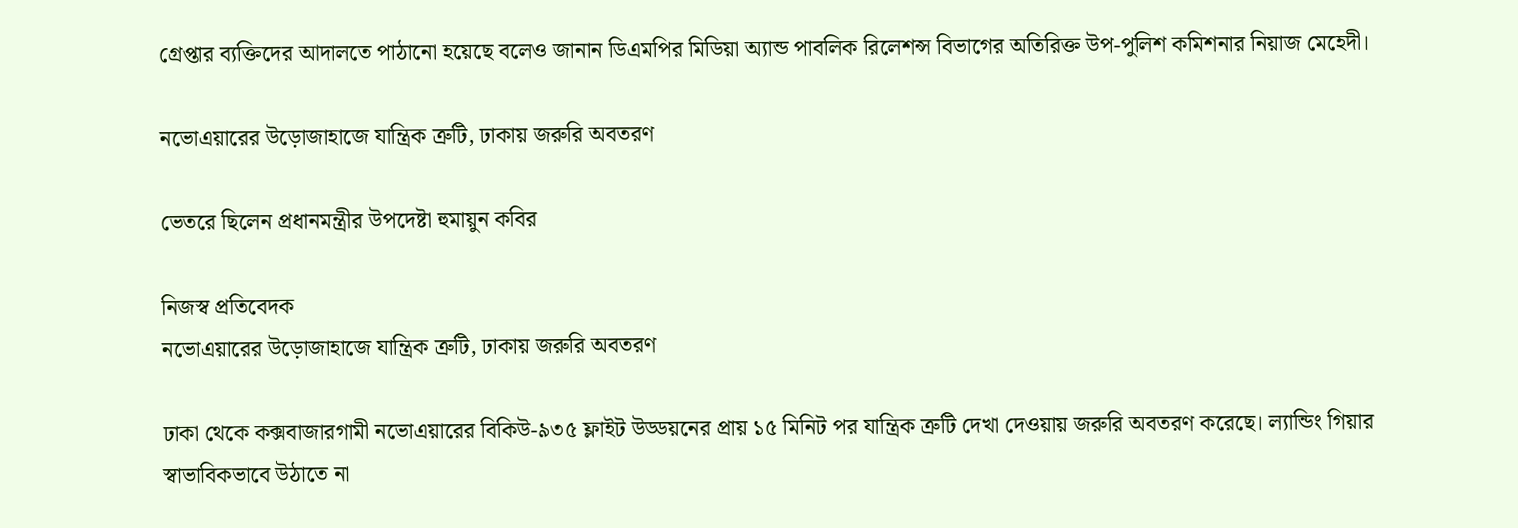গ্রেপ্তার ব্যক্তিদের আদালতে পাঠানো হয়েছে বলেও জানান ডিএমপির মিডিয়া অ্যান্ড পাবলিক রিলেশন্স বিভাগের অতিরিক্ত উপ-পুলিশ কমিশনার নিয়াজ মেহেদী।

নভোএয়ারের উড়োজাহাজে যান্ত্রিক ত্রুটি, ঢাকায় জরুরি অবতরণ

ভেতরে ছিলেন প্রধানমন্ত্রীর উপদেষ্টা হুমায়ুন কবির

নিজস্ব প্রতিবেদক
নভোএয়ারের উড়োজাহাজে যান্ত্রিক ত্রুটি, ঢাকায় জরুরি অবতরণ

ঢাকা থেকে কক্সবাজারগামী নভোএয়ারের বিকিউ-৯৩৫ ফ্লাইট উড্ডয়নের প্রায় ১৫ মিনিট পর যান্ত্রিক ত্রুটি দেখা দেওয়ায় জরুরি অবতরণ করেছে। ল্যান্ডিং গিয়ার স্বাভাবিকভাবে উঠাতে না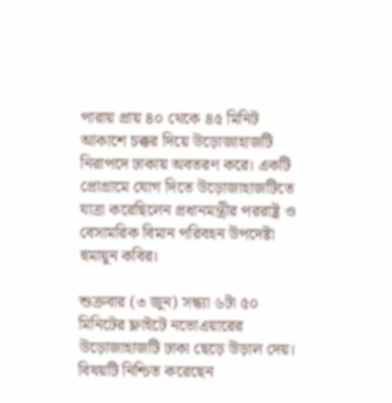পারায় প্রায় ৪০ থেকে ৪৫ মিনিট আকাশে চক্কর দিয়ে উড়োজাহাজটি নিরাপদে ঢাকায় অবতরণ করে। একটি প্রোগ্রামে যোগ দিতে উড়োজাহাজটিতে যাত্রা করেছিলেন প্রধানমন্ত্রীর পররাষ্ট্র ও বেসামরিক বিমান পরিবহন উপদেষ্টা হুমায়ুন কবির।

শুক্রবার (৩ জুন) সন্ধ্যা ৬টা ৫০ মিনিটের ফ্লাইটে নভোএয়ারের উড়োজাহাজটি ঢাকা ছেড়ে উড়াল দেয়। বিষয়টি নিশ্চিত করেছেন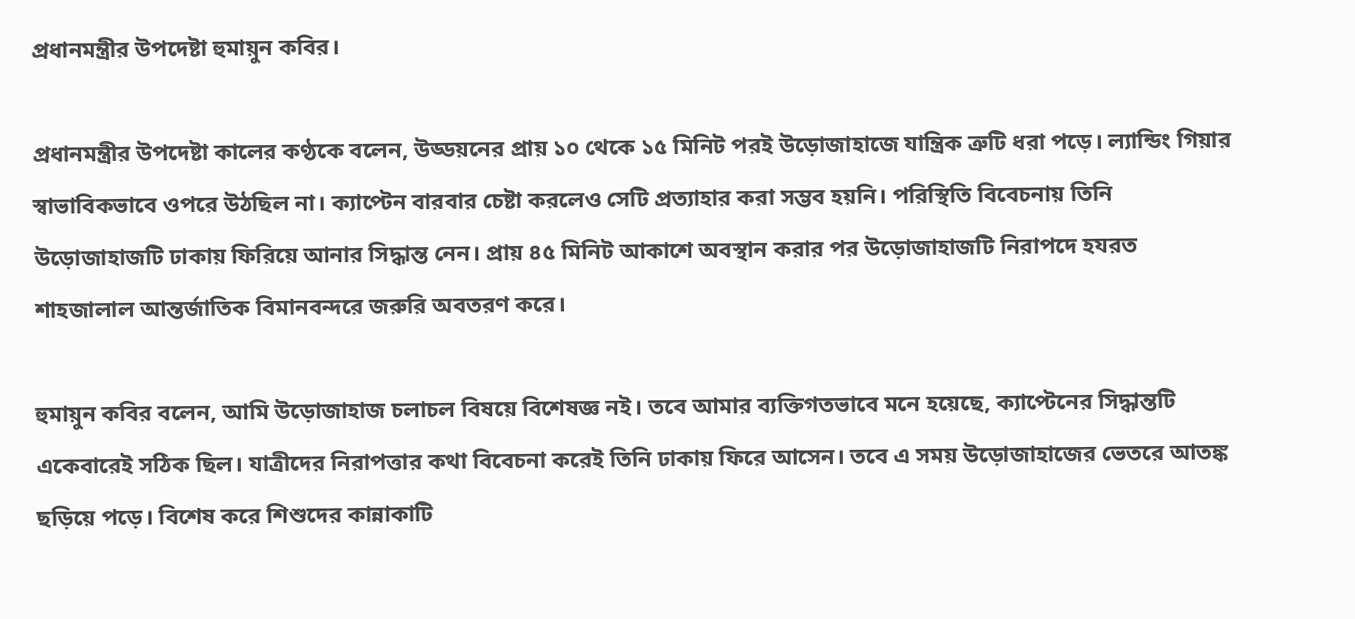প্রধানমন্ত্রীর উপদেষ্টা হুমায়ুন কবির।

প্রধানমন্ত্রীর উপদেষ্টা কালের কণ্ঠকে বলেন, উড্ডয়নের প্রায় ১০ থেকে ১৫ মিনিট পরই উড়োজাহাজে যান্ত্রিক ত্রুটি ধরা পড়ে। ল্যান্ডিং গিয়ার স্বাভাবিকভাবে ওপরে উঠছিল না। ক্যাপ্টেন বারবার চেষ্টা করলেও সেটি প্রত্যাহার করা সম্ভব হয়নি। পরিস্থিতি বিবেচনায় তিনি উড়োজাহাজটি ঢাকায় ফিরিয়ে আনার সিদ্ধান্ত নেন। প্রায় ৪৫ মিনিট আকাশে অবস্থান করার পর উড়োজাহাজটি নিরাপদে হযরত শাহজালাল আন্তর্জাতিক বিমানবন্দরে জরুরি অবতরণ করে।

হুমায়ুন কবির বলেন, আমি উড়োজাহাজ চলাচল বিষয়ে বিশেষজ্ঞ নই। তবে আমার ব্যক্তিগতভাবে মনে হয়েছে, ক্যাপ্টেনের সিদ্ধান্তটি একেবারেই সঠিক ছিল। যাত্রীদের নিরাপত্তার কথা বিবেচনা করেই তিনি ঢাকায় ফিরে আসেন। তবে এ সময় উড়োজাহাজের ভেতরে আতঙ্ক ছড়িয়ে পড়ে। বিশেষ করে শিশুদের কান্নাকাটি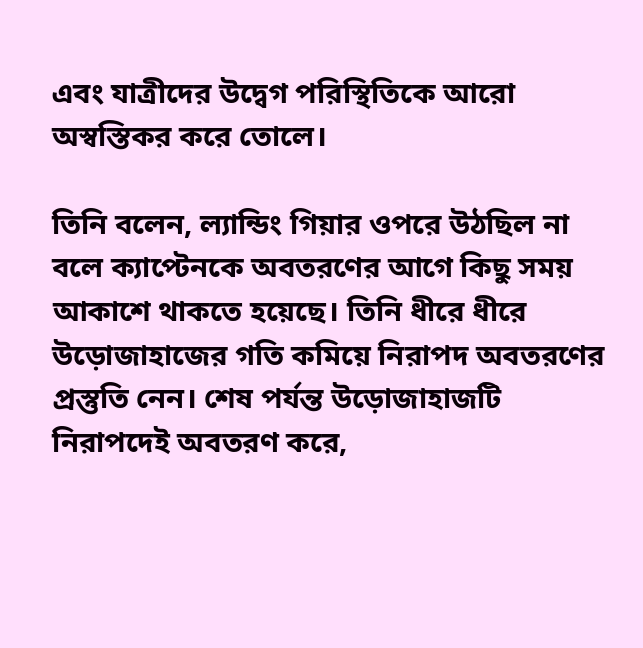এবং যাত্রীদের উদ্বেগ পরিস্থিতিকে আরো অস্বস্তিকর করে তোলে।

তিনি বলেন, ল্যান্ডিং গিয়ার ওপরে উঠছিল না বলে ক্যাপ্টেনকে অবতরণের আগে কিছু সময় আকাশে থাকতে হয়েছে। তিনি ধীরে ধীরে উড়োজাহাজের গতি কমিয়ে নিরাপদ অবতরণের প্রস্তুতি নেন। শেষ পর্যন্ত উড়োজাহাজটি নিরাপদেই অবতরণ করে,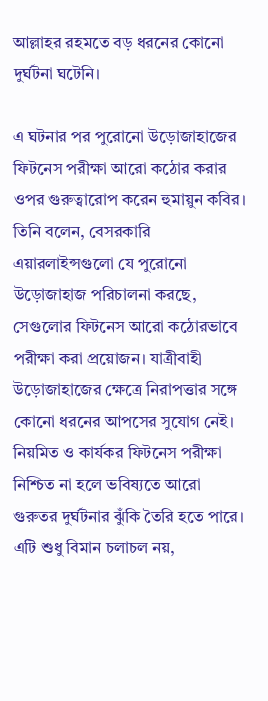আল্লাহর রহমতে বড় ধরনের কোনো দুর্ঘটনা ঘটেনি।

এ ঘটনার পর পুরোনো উড়োজাহাজের ফিটনেস পরীক্ষা আরো কঠোর করার ওপর গুরুত্বারোপ করেন হুমায়ুন কবির। তিনি বলেন, বেসরকারি এয়ারলাইন্সগুলো যে পুরোনো উড়োজাহাজ পরিচালনা করছে, সেগুলোর ফিটনেস আরো কঠোরভাবে পরীক্ষা করা প্রয়োজন। যাত্রীবাহী উড়োজাহাজের ক্ষেত্রে নিরাপত্তার সঙ্গে কোনো ধরনের আপসের সুযোগ নেই। নিয়মিত ও কার্যকর ফিটনেস পরীক্ষা নিশ্চিত না হলে ভবিষ্যতে আরো গুরুতর দুর্ঘটনার ঝুঁকি তৈরি হতে পারে। এটি শুধু বিমান চলাচল নয়,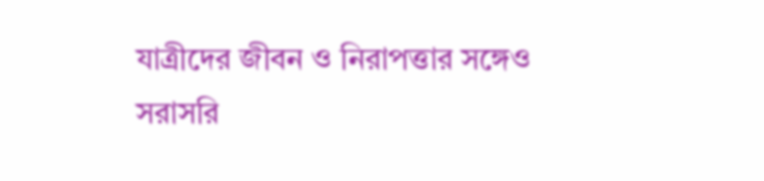যাত্রীদের জীবন ও নিরাপত্তার সঙ্গেও সরাসরি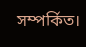সম্পর্কিত।